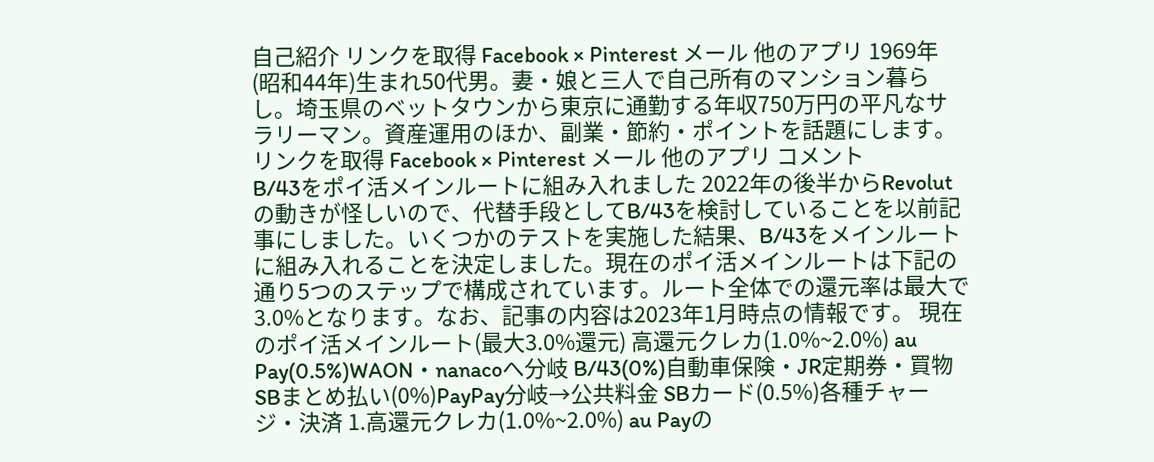自己紹介 リンクを取得 Facebook × Pinterest メール 他のアプリ 1969年(昭和44年)生まれ50代男。妻・娘と三人で自己所有のマンション暮らし。埼玉県のベットタウンから東京に通勤する年収750万円の平凡なサラリーマン。資産運用のほか、副業・節約・ポイントを話題にします。 リンクを取得 Facebook × Pinterest メール 他のアプリ コメント
B/43をポイ活メインルートに組み入れました 2022年の後半からRevolutの動きが怪しいので、代替手段としてB/43を検討していることを以前記事にしました。いくつかのテストを実施した結果、B/43をメインルートに組み入れることを決定しました。現在のポイ活メインルートは下記の通り5つのステップで構成されています。ルート全体での還元率は最大で3.0%となります。なお、記事の内容は2023年1月時点の情報です。 現在のポイ活メインルート(最大3.0%還元) 高還元クレカ(1.0%~2.0%) au Pay(0.5%)WAON・nanacoへ分岐 B/43(0%)自動車保険・JR定期券・買物 SBまとめ払い(0%)PayPay分岐→公共料金 SBカード(0.5%)各種チャージ・決済 1.高還元クレカ(1.0%~2.0%) au Payの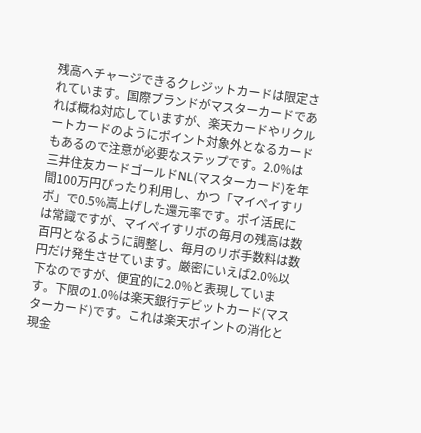残高へチャージできるクレジットカードは限定されています。国際ブランドがマスターカードであれば概ね対応していますが、楽天カードやリクルートカードのようにポイント対象外となるカードもあるので注意が必要なステップです。2.0%は三井住友カードゴールドNL(マスターカード)を年間100万円ぴったり利用し、かつ「マイペイすリボ」で0.5%嵩上げした還元率です。ポイ活民には常識ですが、マイペイすリボの毎月の残高は数百円となるように調整し、毎月のリボ手数料は数円だけ発生させています。厳密にいえば2.0%以下なのですが、便宜的に2.0%と表現しています。下限の1.0%は楽天銀行デビットカード(マスターカード)です。これは楽天ポイントの消化と現金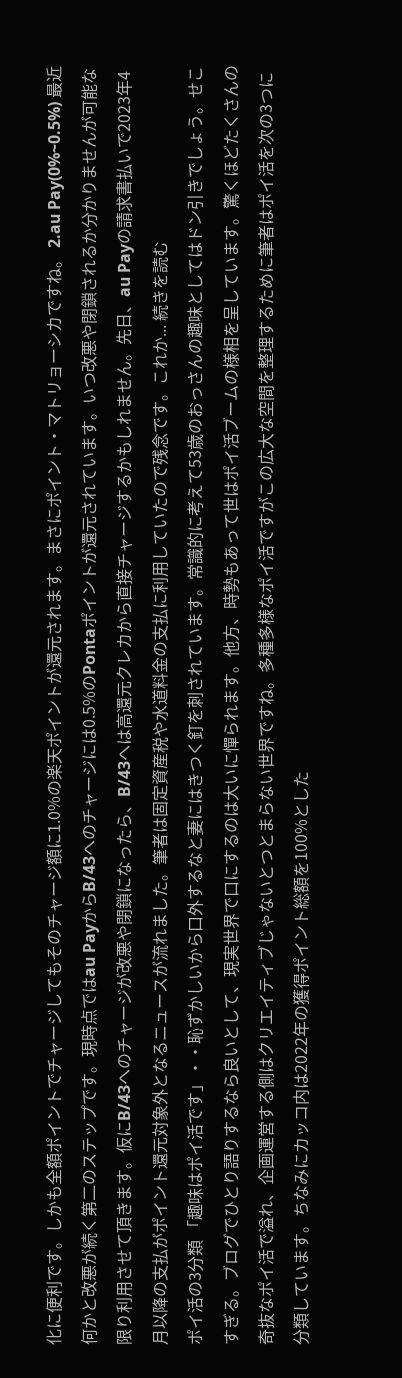化に便利です。しかも全額ポイントでチャージしてもそのチャージ額に1.0%の楽天ポイントが還元されます。まさにポイント・マトリョーシカですね。 2.au Pay(0%~0.5%) 最近何かと改悪が続く第二のステップです。現時点ではau PayからB/43へのチャージには0.5%のPontaポイントが還元されています。いつ改悪や閉鎖されるか分かりませんが可能な限り利用させて頂きます。仮にB/43へのチャージが改悪や閉鎖になったら、B/43へは高還元クレカから直接チャージするかもしれません。先日、au Payの請求書払いで2023年4月以降の支払がポイント還元対象外となるニュースが流れました。筆者は固定資産税や水道料金の支払に利用していたので残念です。これか... 続きを読む
ポイ活の3分類 「趣味はポイ活です」・・恥ずかしいから口外するなと妻にはきつく釘を刺されています。常識的に考えて53歳のおっさんの趣味としてはドン引きでしょう。せこすぎる。ブログでひとり語りするなら良いとして、現実世界で口にするのは大いに憚られます。他方、時勢もあって世はポイ活ブームの様相を呈しています。驚くほどたくさんの奇抜なポイ活で溢れ、企画運営する側はクリエイティブじゃないとつとまらない世界ですね。多種多様なポイ活ですがこの広大な空間を整理するために筆者はポイ活を次の3つに分類しています。ちなみにカッコ内は2022年の獲得ポイント総額を100%とした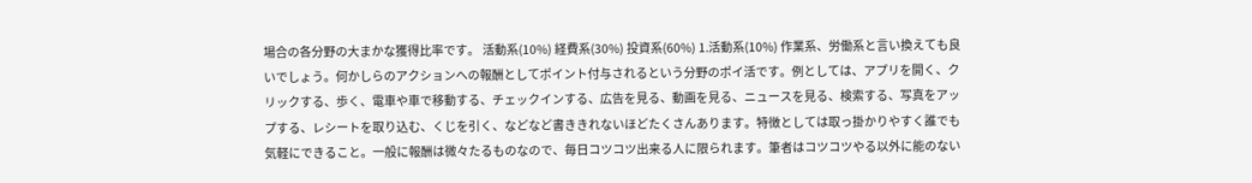場合の各分野の大まかな獲得比率です。 活動系(10%) 経費系(30%) 投資系(60%) 1.活動系(10%) 作業系、労働系と言い換えても良いでしょう。何かしらのアクションへの報酬としてポイント付与されるという分野のポイ活です。例としては、アプリを開く、クリックする、歩く、電車や車で移動する、チェックインする、広告を見る、動画を見る、ニュースを見る、検索する、写真をアップする、レシートを取り込む、くじを引く、などなど書ききれないほどたくさんあります。特徴としては取っ掛かりやすく誰でも気軽にできること。一般に報酬は微々たるものなので、毎日コツコツ出来る人に限られます。筆者はコツコツやる以外に能のない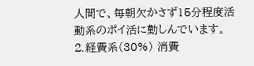人間で、毎朝欠かさず15分程度活動系のポイ活に勤しんでいます。 2.経費系(30%) 消費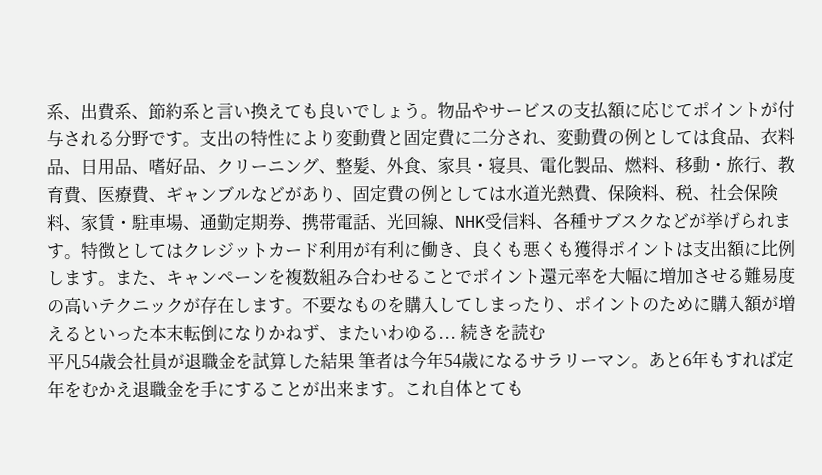系、出費系、節約系と言い換えても良いでしょう。物品やサービスの支払額に応じてポイントが付与される分野です。支出の特性により変動費と固定費に二分され、変動費の例としては食品、衣料品、日用品、嗜好品、クリーニング、整髪、外食、家具・寝具、電化製品、燃料、移動・旅行、教育費、医療費、ギャンブルなどがあり、固定費の例としては水道光熱費、保険料、税、社会保険料、家賃・駐車場、通勤定期券、携帯電話、光回線、NHK受信料、各種サブスクなどが挙げられます。特徴としてはクレジットカード利用が有利に働き、良くも悪くも獲得ポイントは支出額に比例します。また、キャンペーンを複数組み合わせることでポイント還元率を大幅に増加させる難易度の高いテクニックが存在します。不要なものを購入してしまったり、ポイントのために購入額が増えるといった本末転倒になりかねず、またいわゆる... 続きを読む
平凡54歳会社員が退職金を試算した結果 筆者は今年54歳になるサラリーマン。あと6年もすれば定年をむかえ退職金を手にすることが出来ます。これ自体とても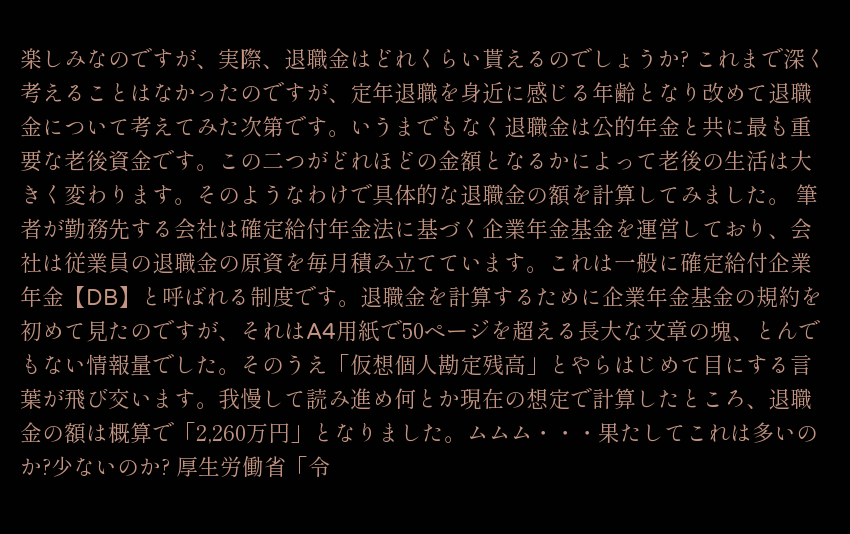楽しみなのですが、実際、退職金はどれくらい貰えるのでしょうか? これまで深く考えることはなかったのですが、定年退職を身近に感じる年齢となり改めて退職金について考えてみた次第です。いうまでもなく退職金は公的年金と共に最も重要な老後資金です。この二つがどれほどの金額となるかによって老後の生活は大きく変わります。そのようなわけで具体的な退職金の額を計算してみました。 筆者が勤務先する会社は確定給付年金法に基づく企業年金基金を運営しており、会社は従業員の退職金の原資を毎月積み立てています。これは一般に確定給付企業年金【DB】と呼ばれる制度です。退職金を計算するために企業年金基金の規約を初めて見たのですが、それはA4用紙で50ページを超える長大な文章の塊、とんでもない情報量でした。そのうえ「仮想個人勘定残高」とやらはじめて目にする言葉が飛び交います。我慢して読み進め何とか現在の想定で計算したところ、退職金の額は概算で「2,260万円」となりました。ムムム・・・果たしてこれは多いのか?少ないのか? 厚生労働省「令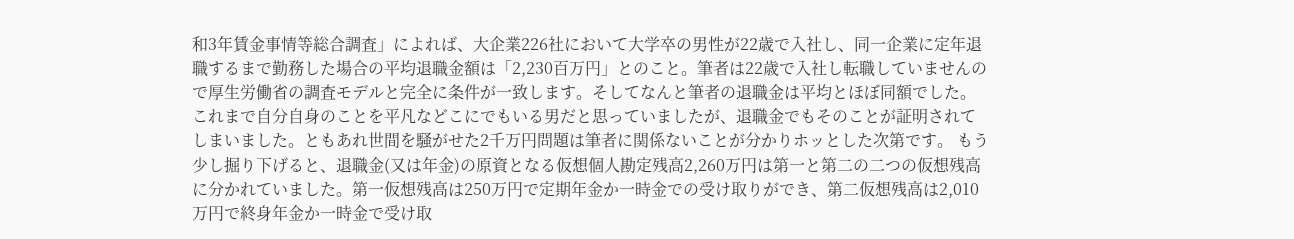和3年賃金事情等総合調査」によれば、大企業226社において大学卒の男性が22歳で入社し、同一企業に定年退職するまで勤務した場合の平均退職金額は「2,230百万円」とのこと。筆者は22歳で入社し転職していませんので厚生労働省の調査モデルと完全に条件が一致します。そしてなんと筆者の退職金は平均とほぼ同額でした。これまで自分自身のことを平凡などこにでもいる男だと思っていましたが、退職金でもそのことが証明されてしまいました。ともあれ世間を騒がせた2千万円問題は筆者に関係ないことが分かりホッとした次第です。 もう少し掘り下げると、退職金(又は年金)の原資となる仮想個人勘定残高2,260万円は第一と第二の二つの仮想残高に分かれていました。第一仮想残高は250万円で定期年金か一時金での受け取りができ、第二仮想残高は2,010万円で終身年金か一時金で受け取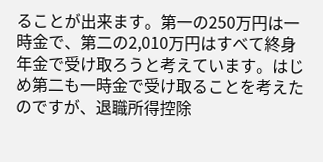ることが出来ます。第一の250万円は一時金で、第二の2,010万円はすべて終身年金で受け取ろうと考えています。はじめ第二も一時金で受け取ることを考えたのですが、退職所得控除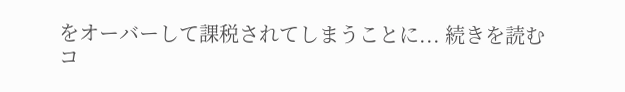をオーバーして課税されてしまうことに... 続きを読む
コ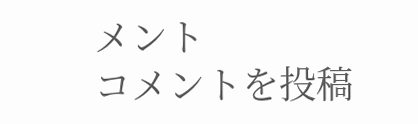メント
コメントを投稿